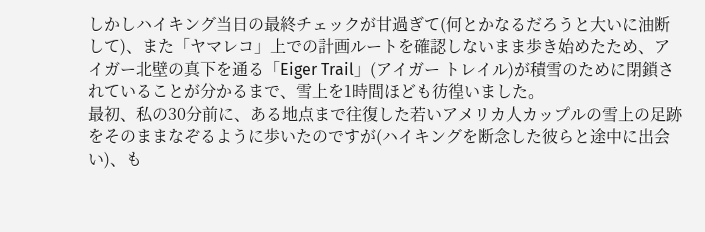しかしハイキング当日の最終チェックが甘過ぎて(何とかなるだろうと大いに油断して)、また「ヤマレコ」上での計画ルートを確認しないまま歩き始めたため、アイガー北壁の真下を通る「Eiger Trail」(アイガー トレイル)が積雪のために閉鎖されていることが分かるまで、雪上を1時間ほども彷徨いました。
最初、私の30分前に、ある地点まで往復した若いアメリカ人カップルの雪上の足跡をそのままなぞるように歩いたのですが(ハイキングを断念した彼らと途中に出会い)、も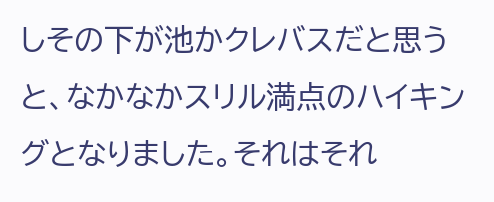しその下が池かクレバスだと思うと、なかなかスリル満点のハイキングとなりました。それはそれ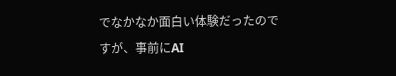でなかなか面白い体験だったのですが、事前にAI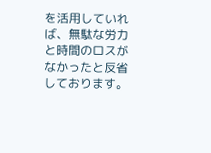を活用していれば、無駄な労力と時間のロスがなかったと反省しております。